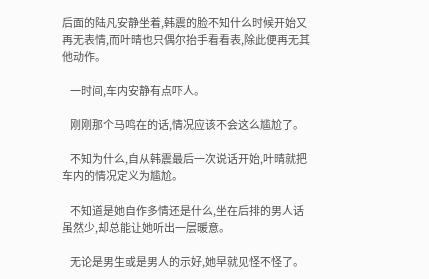后面的陆凡安静坐着,韩震的脸不知什么时候开始又再无表情,而叶晴也只偶尔抬手看看表,除此便再无其他动作。

    一时间,车内安静有点吓人。

    刚刚那个马鸣在的话,情况应该不会这么尴尬了。

    不知为什么,自从韩震最后一次说话开始,叶晴就把车内的情况定义为尴尬。

    不知道是她自作多情还是什么,坐在后排的男人话虽然少,却总能让她听出一层暖意。

    无论是男生或是男人的示好,她早就见怪不怪了。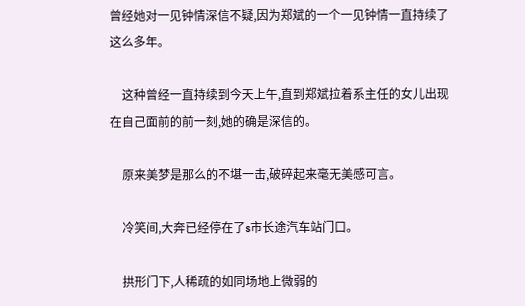曾经她对一见钟情深信不疑,因为郑斌的一个一见钟情一直持续了这么多年。

    这种曾经一直持续到今天上午,直到郑斌拉着系主任的女儿出现在自己面前的前一刻,她的确是深信的。

    原来美梦是那么的不堪一击,破碎起来毫无美感可言。

    冷笑间,大奔已经停在了s市长途汽车站门口。

    拱形门下,人稀疏的如同场地上微弱的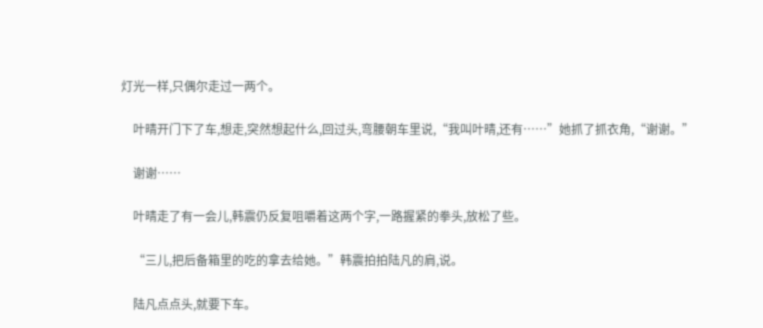灯光一样,只偶尔走过一两个。

    叶晴开门下了车,想走,突然想起什么,回过头,弯腰朝车里说,“我叫叶晴,还有……”她抓了抓衣角,“谢谢。”

    谢谢……

    叶晴走了有一会儿,韩震仍反复咀嚼着这两个字,一路握紧的拳头,放松了些。

    “三儿,把后备箱里的吃的拿去给她。”韩震拍拍陆凡的肩,说。

    陆凡点点头,就要下车。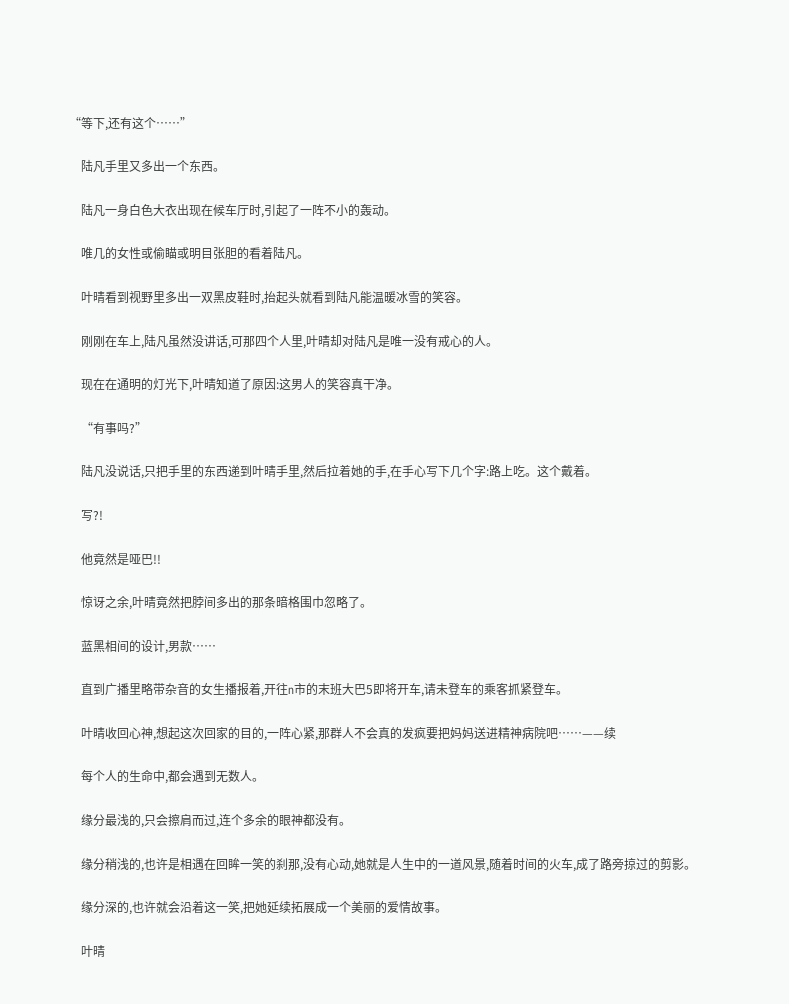“等下,还有这个……”

    陆凡手里又多出一个东西。

    陆凡一身白色大衣出现在候车厅时,引起了一阵不小的轰动。

    唯几的女性或偷瞄或明目张胆的看着陆凡。

    叶晴看到视野里多出一双黑皮鞋时,抬起头就看到陆凡能温暖冰雪的笑容。

    刚刚在车上,陆凡虽然没讲话,可那四个人里,叶晴却对陆凡是唯一没有戒心的人。

    现在在通明的灯光下,叶晴知道了原因:这男人的笑容真干净。

    “有事吗?”

    陆凡没说话,只把手里的东西递到叶晴手里,然后拉着她的手,在手心写下几个字:路上吃。这个戴着。

    写?!

    他竟然是哑巴!!

    惊讶之余,叶晴竟然把脖间多出的那条暗格围巾忽略了。

    蓝黑相间的设计,男款……

    直到广播里略带杂音的女生播报着,开往n市的末班大巴5即将开车,请未登车的乘客抓紧登车。

    叶晴收回心神,想起这次回家的目的,一阵心紧,那群人不会真的发疯要把妈妈送进精神病院吧……——续

    每个人的生命中,都会遇到无数人。

    缘分最浅的,只会擦肩而过,连个多余的眼神都没有。

    缘分稍浅的,也许是相遇在回眸一笑的刹那,没有心动,她就是人生中的一道风景,随着时间的火车,成了路旁掠过的剪影。

    缘分深的,也许就会沿着这一笑,把她延续拓展成一个美丽的爱情故事。

    叶晴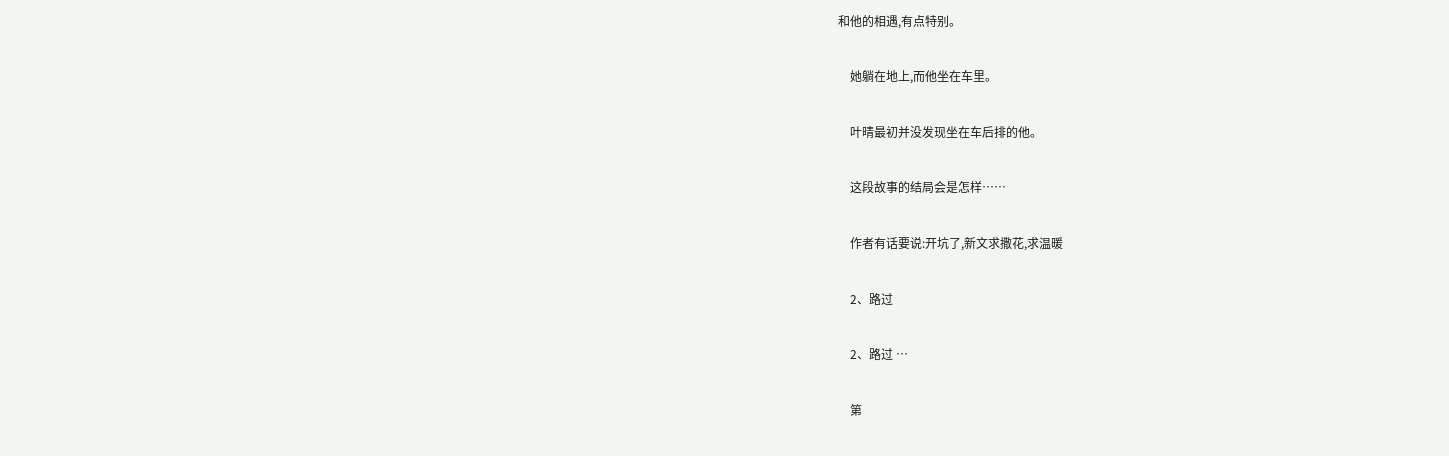和他的相遇,有点特别。

    她躺在地上,而他坐在车里。

    叶晴最初并没发现坐在车后排的他。

    这段故事的结局会是怎样……

    作者有话要说:开坑了,新文求撒花,求温暖

    2、路过

    2、路过 …

    第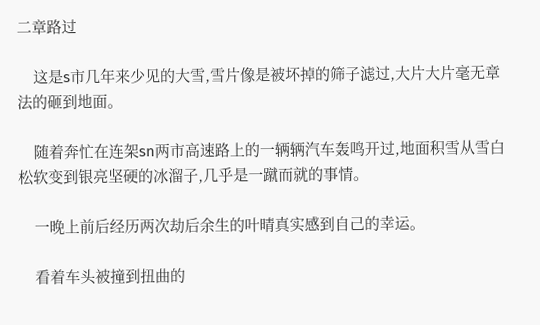二章路过

    这是s市几年来少见的大雪,雪片像是被坏掉的筛子滤过,大片大片毫无章法的砸到地面。

    随着奔忙在连架sn两市高速路上的一辆辆汽车轰鸣开过,地面积雪从雪白松软变到银亮坚硬的冰溜子,几乎是一蹴而就的事情。

    一晚上前后经历两次劫后余生的叶晴真实感到自己的幸运。

    看着车头被撞到扭曲的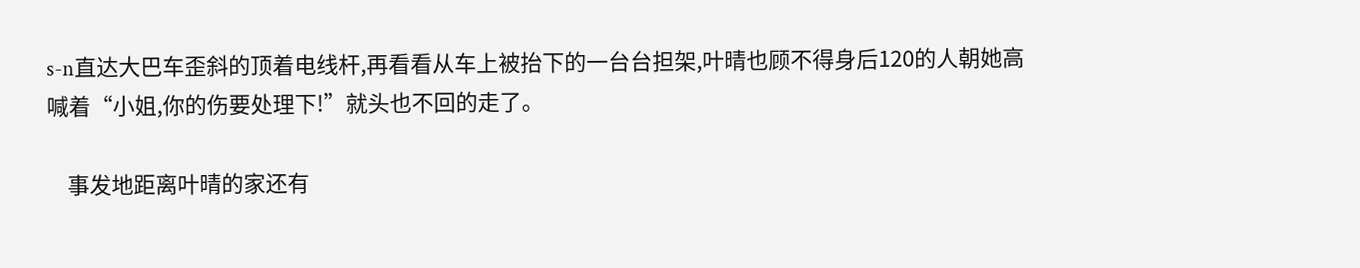s-n直达大巴车歪斜的顶着电线杆,再看看从车上被抬下的一台台担架,叶晴也顾不得身后120的人朝她高喊着“小姐,你的伤要处理下!”就头也不回的走了。

    事发地距离叶晴的家还有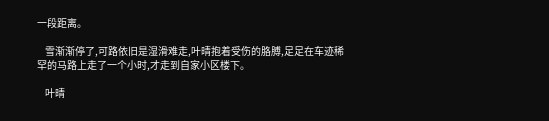一段距离。

    雪渐渐停了,可路依旧是湿滑难走,叶晴抱着受伤的胳膊,足足在车迹稀罕的马路上走了一个小时,才走到自家小区楼下。

    叶晴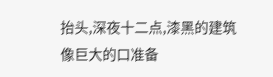抬头,深夜十二点,漆黑的建筑像巨大的口准备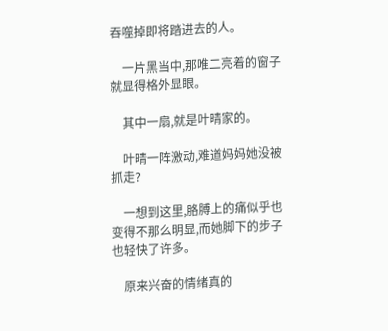吞噬掉即将踏进去的人。

    一片黑当中,那唯二亮着的窗子就显得格外显眼。

    其中一扇,就是叶晴家的。

    叶晴一阵激动,难道妈妈她没被抓走?

    一想到这里,胳膊上的痛似乎也变得不那么明显,而她脚下的步子也轻快了许多。

    原来兴奋的情绪真的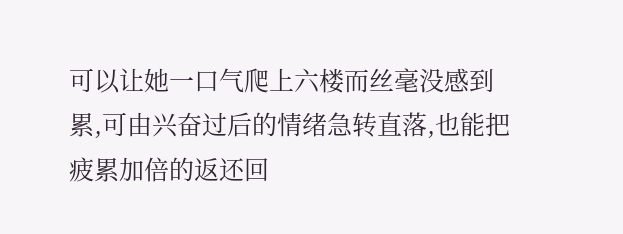可以让她一口气爬上六楼而丝毫没感到累,可由兴奋过后的情绪急转直落,也能把疲累加倍的返还回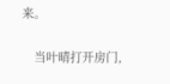来。

    当叶晴打开房门,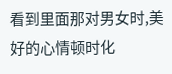看到里面那对男女时,美好的心情顿时化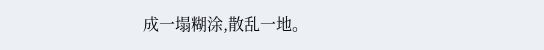成一塌糊涂,散乱一地。